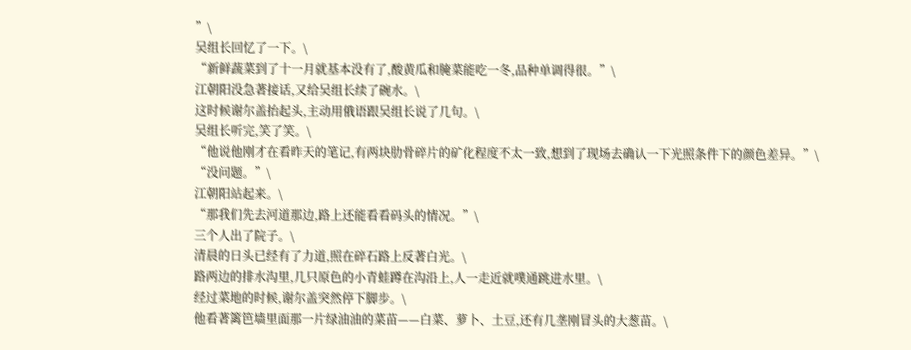”\
吴组长回忆了一下。\
“新鲜蔬菜到了十一月就基本没有了,酸黄瓜和腌菜能吃一冬,品种单调得很。”\
江朝阳没急著接话,又给吴组长续了碗水。\
这时候谢尔盖抬起头,主动用俄语跟吴组长说了几句。\
吴组长听完,笑了笑。\
“他说他刚才在看昨天的笔记,有两块肋骨碎片的矿化程度不太一致,想到了现场去确认一下光照条件下的颜色差异。”\
“没问题。”\
江朝阳站起来。\
“那我们先去河道那边,路上还能看看码头的情况。”\
三个人出了院子。\
清晨的日头已经有了力道,照在碎石路上反著白光。\
路两边的排水沟里,几只原色的小青蛙蹲在沟沿上,人一走近就噗通跳进水里。\
经过菜地的时候,谢尔盖突然停下脚步。\
他看著篱笆墙里面那一片绿油油的菜苗——白菜、萝卜、土豆,还有几垄刚冒头的大葱苗。\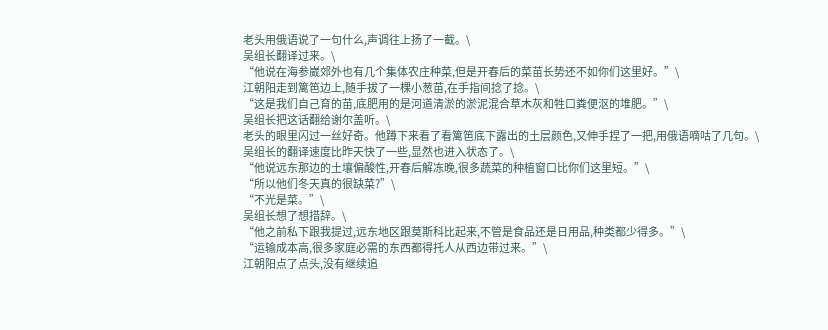老头用俄语说了一句什么,声调往上扬了一截。\
吴组长翻译过来。\
“他说在海参崴郊外也有几个集体农庄种菜,但是开春后的菜苗长势还不如你们这里好。”\
江朝阳走到篱笆边上,随手拔了一棵小葱苗,在手指间捻了捻。\
“这是我们自己育的苗,底肥用的是河道清淤的淤泥混合草木灰和牲口粪便沤的堆肥。”\
吴组长把这话翻给谢尔盖听。\
老头的眼里闪过一丝好奇。他蹲下来看了看篱笆底下露出的土层颜色,又伸手捏了一把,用俄语嘀咕了几句。\
吴组长的翻译速度比昨天快了一些,显然也进入状态了。\
“他说远东那边的土壤偏酸性,开春后解冻晚,很多蔬菜的种植窗口比你们这里短。”\
“所以他们冬天真的很缺菜?”\
“不光是菜。”\
吴组长想了想措辞。\
“他之前私下跟我提过,远东地区跟莫斯科比起来,不管是食品还是日用品,种类都少得多。”\
“运输成本高,很多家庭必需的东西都得托人从西边带过来。”\
江朝阳点了点头,没有继续追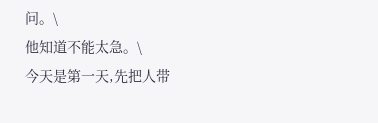问。\
他知道不能太急。\
今天是第一天,先把人带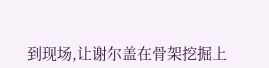到现场,让谢尔盖在骨架挖掘上